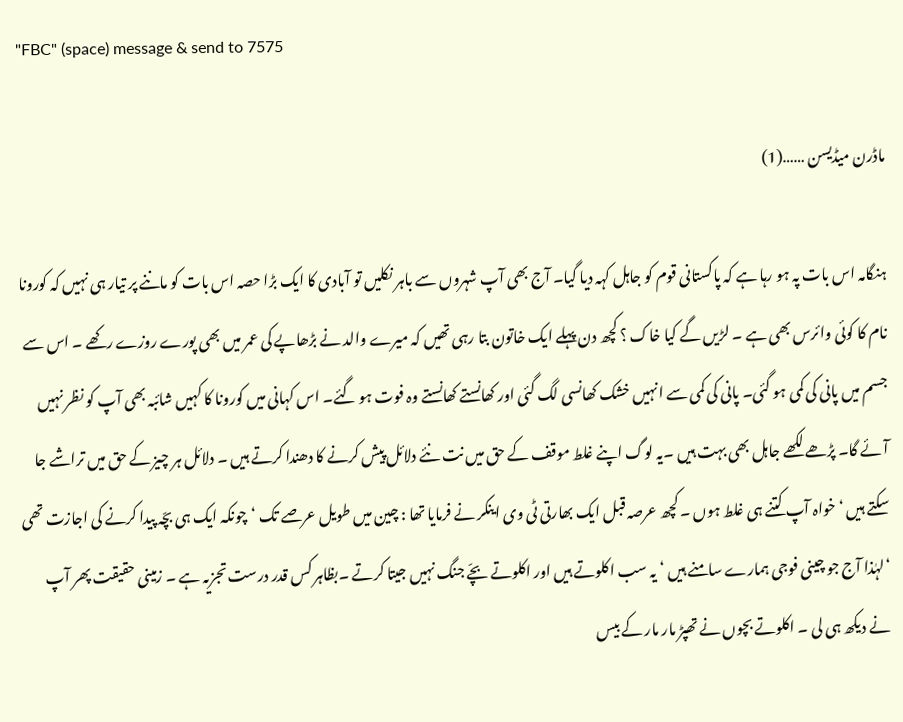"FBC" (space) message & send to 7575

ماڈرن میڈیسن ……(1)

ہنگامہ اس بات پہ ہو رہا ہے کہ پاکستانی قوم کو جاہل کہہ دیا گیا۔ آج بھی آپ شہروں سے باہر نکلیں تو آبادی کا ایک بڑا حصہ اس بات کو ماننے پر تیار ہی نہیں کہ کورونا نام کا کوئی وائرس بھی ہے ۔ لڑیں گے کیا خاک ؟ کچھ دن پہلے ایک خاتون بتا رہی تھیں کہ میرے والد نے بڑھاپے کی عمر میں بھی پورے روزے رکھے ۔ اس سے جسم میں پانی کی کمی ہو گئی۔ پانی کی کمی سے انہیں خشک کھانسی لگ گئی اور کھانستے کھانستے وہ فوت ہو گئے۔ اس کہانی میں کورونا کا کہیں شائبہ بھی آپ کو نظر نہیں آئے گا۔ پڑھے لکھے جاہل بھی بہت ہیں ۔یہ لوگ اپنے غلط موقف کے حق میں نت نئے دلائل پیش کرنے کا دھندا کرتے ہیں ۔ دلائل ہر چیز کے حق میں تراشے جا سکتے ہیں ‘ خواہ آپ کتنے ہی غلط ہوں ۔ کچھ عرصہ قبل ایک بھارتی ٹی وی اینکر نے فرمایا تھا : چین میں طویل عرصے تک ‘چونکہ ایک ہی بچّہ پیدا کرنے کی اجازت تھی ‘لہٰذا آج جو چینی فوجی ہمارے سامنے ہیں ‘ یہ سب اکلوتے ہیں اور اکلوتے بچّے جنگ نہیں جیتا کرتے ۔بظاہر کس قدر درست تجزیہ ہے ۔ زمینی حقیقت پھر آپ نے دیکھ ہی لی ۔ اکلوتے بچوں نے تھپڑ مار مار کے بیس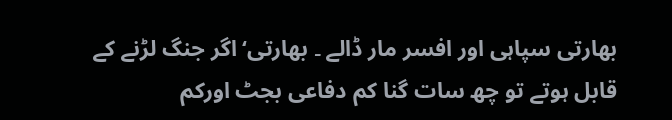بھارتی سپاہی اور افسر مار ڈالے ۔ بھارتی‘ اگر جنگ لڑنے کے قابل ہوتے تو چھ سات گنا کم دفاعی بجٹ اورکم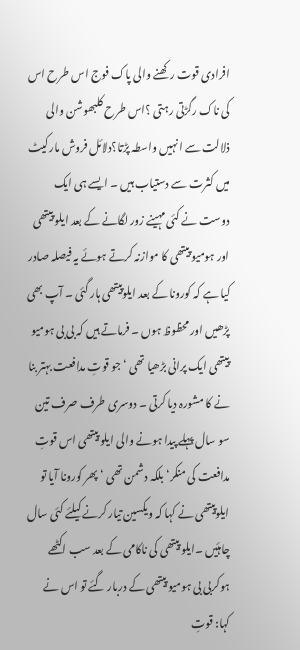افرادی قوت رکھنے والی پاک فوج اس طرح اس کی ناک رگڑتی رہتی ؟اس طرح کلبھوشن والی ذلالت سے انہیں واسطہ پڑتا؟دلائل فروش مارکیٹ میں کثرت سے دستیاب ہیں ۔ ایسے ہی ایک دوست نے کئی مہینے زور لگانے کے بعد ایلو پیتھی اور ہومیو پیتھی کا موازنہ کرتے ہوئے یہ فیصلہ صادر کیا ہے کہ کورونا کے بعد ایلوپیتھی ہار گئی ۔ آپ بھی پڑھیں اور محظوظ ہوں ۔ فرماتے ہیں کہ بی بی ہومیو پیتھی ایک پرانی بڑھیا تھی ‘ جو قوتِ مدافعت بہتر بنا نے کا مشورہ دیا کرتی ۔ دوسری طرف صرف تین سو سال پہلے پیدا ہونے والی ایلو پیتھی اس قوتِ مدافعت کی منکر‘ بلکہ دشمن تھی ‘ پھر کورونا آیا تو ایلوپیتھی نے کہا کہ ویکسین تیار کرنے کیلئے کئی سال چاہئیں ۔ایلو پیتھی کی ناکامی کے بعد سب اکٹھے ہوکربی بی ہومیو پیتھی کے دربار گئے تو اس نے کہا: قوتِ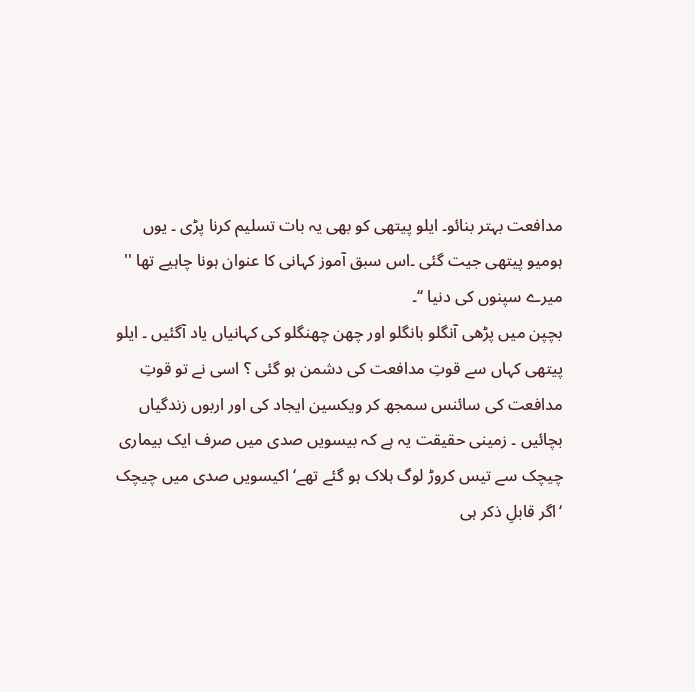مدافعت بہتر بنائو۔ ایلو پیتھی کو بھی یہ بات تسلیم کرنا پڑی ۔ یوں ہومیو پیتھی جیت گئی ۔اس سبق آموز کہانی کا عنوان ہونا چاہیے تھا '' میرے سپنوں کی دنیا ‘‘۔
بچپن میں پڑھی آنگلو بانگلو اور چھن چھنگلو کی کہانیاں یاد آگئیں ۔ ایلو پیتھی کہاں سے قوتِ مدافعت کی دشمن ہو گئی ؟ اسی نے تو قوتِ مدافعت کی سائنس سمجھ کر ویکسین ایجاد کی اور اربوں زندگیاں بچائیں ۔ زمینی حقیقت یہ ہے کہ بیسویں صدی میں صرف ایک بیماری چیچک سے تیس کروڑ لوگ ہلاک ہو گئے تھے‘ اکیسویں صدی میں چیچک ‘اگر قابلِ ذکر ہی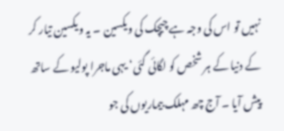نہیں تو اس کی وجہ ہے چیچک کی ویکسین ۔ یہ ویکسین تیار کر کے دنیا کے ہر شخص کو لگائی گئی‘ یہی ماجرا پولیو کے ساتھ پیش آیا ۔ آج چھ مہلک بیماریوں کی جو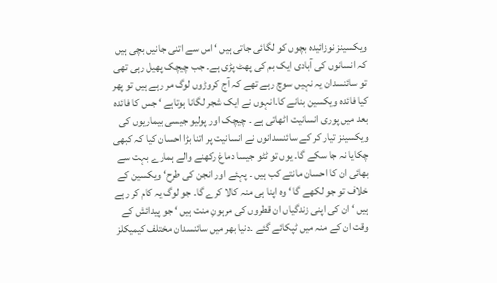ویکسینز نوزائیدہ بچوں کو لگائی جاتی ہیں ‘ اس سے اتنی جانیں بچی ہیں کہ انسانوں کی آبادی ایک بم کی پھٹ پڑی ہے۔ جب چیچک پھیل رہی تھی تو سائنسدان یہ نہیں سوچ رہے تھے کہ آج کروڑوں لوگ مر رہے ہیں تو پھر کیا فائدہ ویکسین بنانے کا۔انہوں نے ایک شجر لگانا ہوتاہے ‘ جس کا فائدہ بعد میں پوری انسانیت اٹھاتی ہے ۔ چیچک اور پولیو جیسی بیماریوں کی ویکسینز تیار کر کے سائنسدانوں نے انسانیت پر اتنا بڑا احسان کیا کہ کبھی چکایا نہ جا سکے گا۔ یوں تو ٹٹو جیسا دماغ رکھنے والے ہمارے بہت سے بھائی ان کا احسان مانتے کب ہیں ۔ پہئے اور انجن کی طرح‘ ویکسین کے خلاف تو جو لکھے گا ‘ وہ اپنا ہی منہ کالا کرے گا۔ جو لوگ یہ کام کر رہے ہیں ‘ ان کی اپنی زندگیاں ان قطروں کی مرہونِ منت ہیں ‘ جو پیدائش کے وقت ان کے منہ میں ٹپکائے گئے ۔دنیا بھر میں سائنسدان مختلف کیمیکلز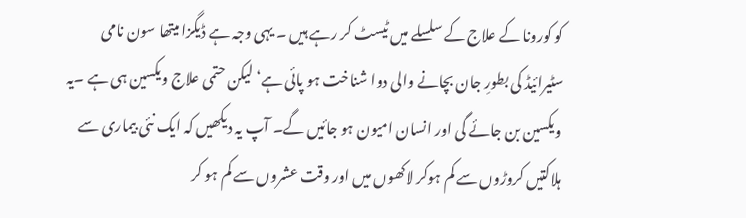کو کورونا کے علاج کے سلسلے میں ٹیسٹ کر رہے ہیں ۔ یہی وجہ ہے ڈیگزا میتھا سون نامی سٹیرائیڈ کی بطورِ جان بچانے والی دوا شناخت ہو پائی ہے‘ لیکن حتمی علاج ویکسین ہی ہے ۔یہ ویکسین بن جائے گی اور انسان امیون ہو جائیں گے۔ آپ یہ دیکھیں کہ ایک نئی بیماری سے ہلاکتیں کروڑوں سے کم ہوکر لاکھوں میں اور وقت عشروں سے کم ہو کر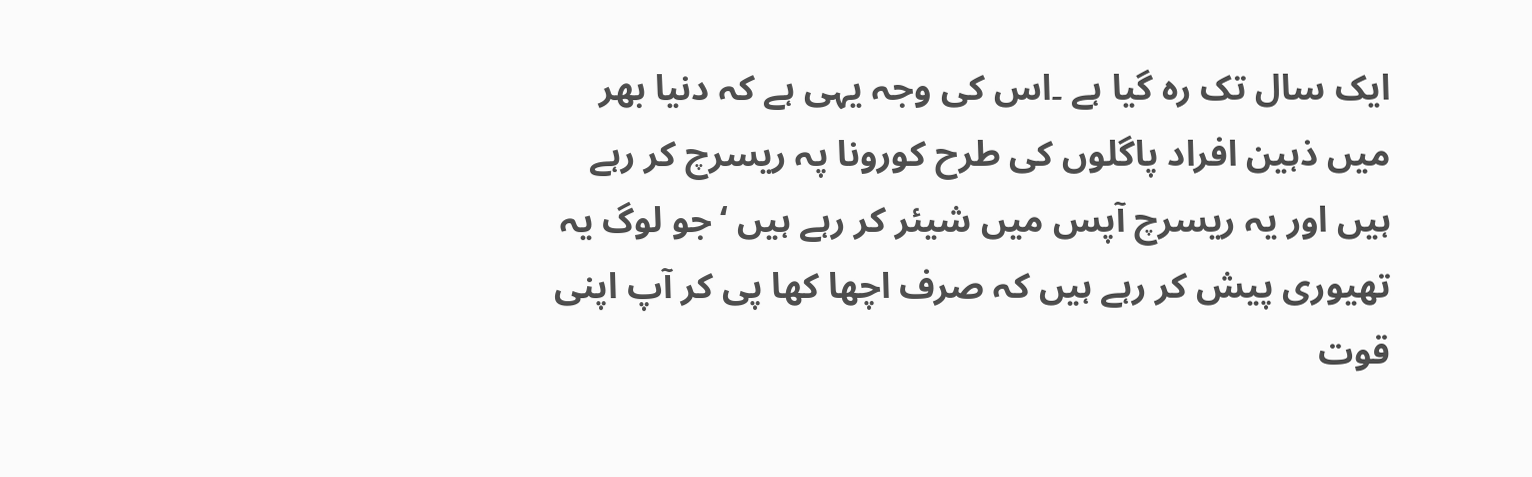ایک سال تک رہ گیا ہے ۔اس کی وجہ یہی ہے کہ دنیا بھر میں ذہین افراد پاگلوں کی طرح کورونا پہ ریسرچ کر رہے ہیں اور یہ ریسرچ آپس میں شیئر کر رہے ہیں ‘جو لوگ یہ تھیوری پیش کر رہے ہیں کہ صرف اچھا کھا پی کر آپ اپنی قوت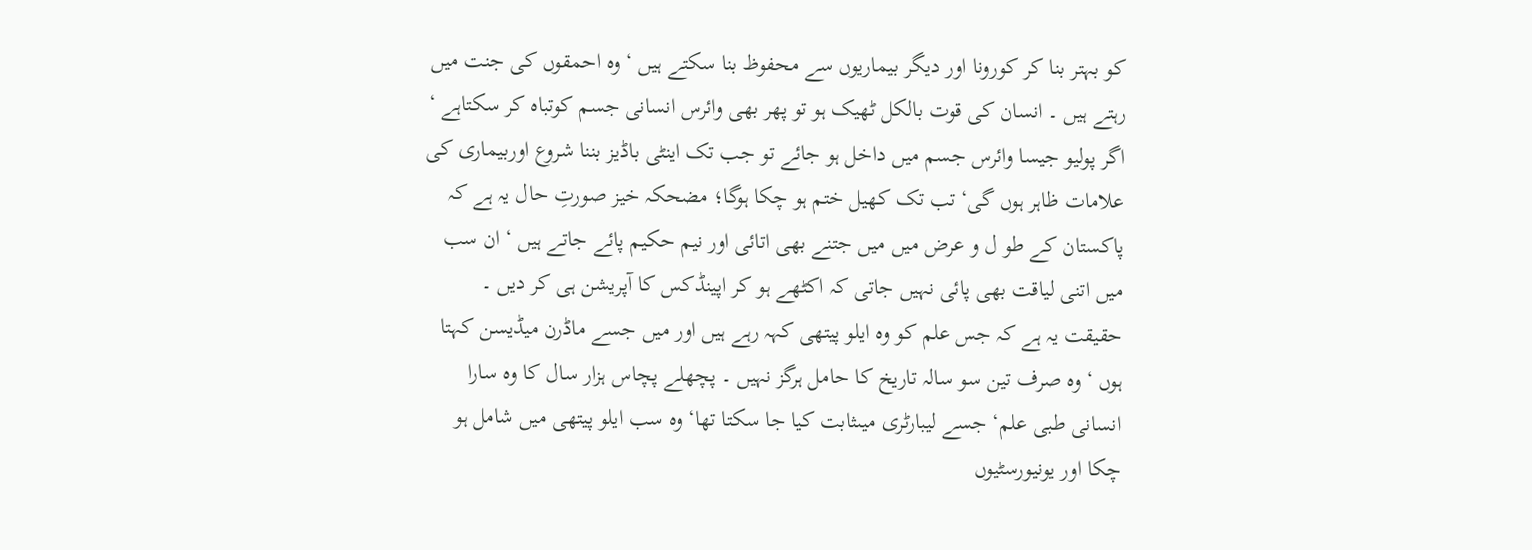کو بہتر بنا کر کورونا اور دیگر بیماریوں سے محفوظ بنا سکتے ہیں ‘ وہ احمقوں کی جنت میں رہتے ہیں ۔ انسان کی قوت بالکل ٹھیک ہو تو پھر بھی وائرس انسانی جسم کوتباہ کر سکتاہے ‘ اگر پولیو جیسا وائرس جسم میں داخل ہو جائے تو جب تک اینٹی باڈیز بننا شروع اوربیماری کی علامات ظاہر ہوں گی‘ تب تک کھیل ختم ہو چکا ہوگا؛ مضحکہ خیز صورتِ حال یہ ہے کہ پاکستان کے طو ل و عرض میں میں جتنے بھی اتائی اور نیم حکیم پائے جاتے ہیں ‘ ان سب میں اتنی لیاقت بھی پائی نہیں جاتی کہ اکٹھے ہو کر اپینڈکس کا آپریشن ہی کر دیں ۔
حقیقت یہ ہے کہ جس علم کو وہ ایلو پیتھی کہہ رہے ہیں اور میں جسے ماڈرن میڈیسن کہتا ہوں ‘ وہ صرف تین سو سالہ تاریخ کا حامل ہرگز نہیں ۔ پچھلے پچاس ہزار سال کا وہ سارا انسانی طبی علم‘ جسے لیبارٹری میںثابت کیا جا سکتا تھا‘ وہ سب ایلو پیتھی میں شامل ہو چکا اور یونیورسٹیوں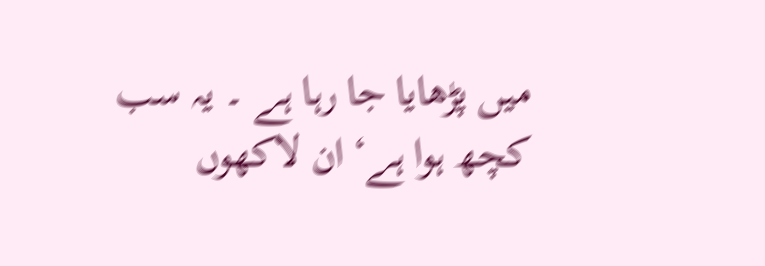میں پڑھایا جا رہا ہے ۔ یہ سب کچھ ہوا ہے‘ ان لاکھوں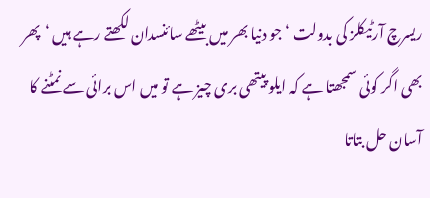ریسرچ آرٹیکلز کی بدولت ‘ جو دنیا بھر میں بیٹھے سائنسدان لکھتے رہے ہیں ‘پھر بھی اگر کوئی سمجھتا ہے کہ ایلو پیتھی بری چیز ہے تو میں اس برائی سے نمٹنے کا آسان حل بتاتا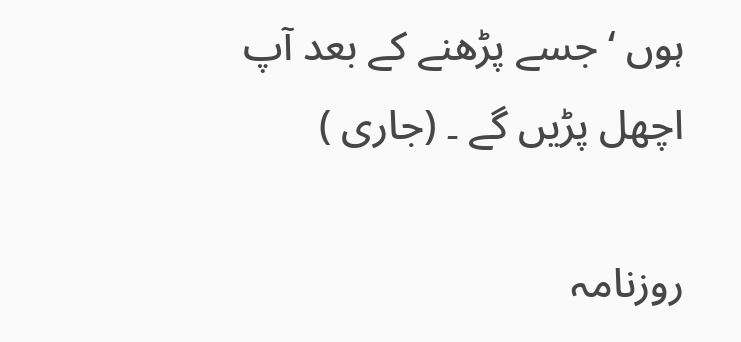ہوں ‘ جسے پڑھنے کے بعد آپ اچھل پڑیں گے ۔ (جاری )

روزنامہ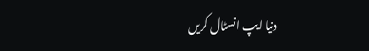دنیا ایپ انسٹال کریں